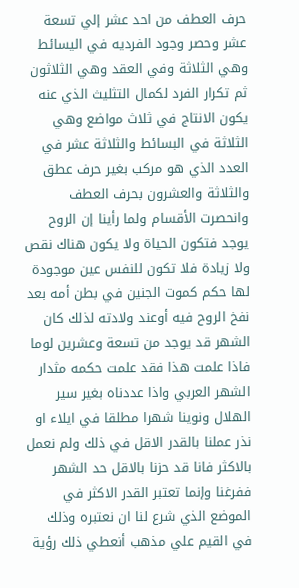حرف العطف من احد عشر إلي تسعة عشر وحصر وجود الفرديه في اليسائط وهي الثلاثة وفي العقد وهي الثلاثون ثم تكرار الفرد لكمال التثليث الذي عنه يكون الانتاج في ثلاث مواضع وهي الثلاثة في البسائط والثلاثة عشر في العدد الذي هو مركب بغير حرف عطق والثلاثة والعشرون بحرف العطف وانحصرت الأقسام ولما رأينا إن الروح يوجد فتكون الحياة ولا يكون هناك نقص ولا زيادة فلا تكون للنفس عين موجودة لها حكم كموت الجنين في بطن أمه بعد نفخ الروح فيه أوعند ولادته لذلك كان الشهر قد يوجد من تسعة وعشرين لوما فاذا علمت هذا فقد علمت حكمه مثدار الشهر العربي واذا عددناه بغير سير الهلال ونوينا شهرا مطلقا في ايلاء او نذر عملنا بالقدر الاقل في ذلك ولم نعمل بالاكثر فانا قد حزنا بالاقل حد الشهر ففرغنا وإنما تعتبر القدر الاكثر في الموضع الذي شرع لنا ان نعتبره وذلك في القيم علي مذهب أنعطي ذلك رؤية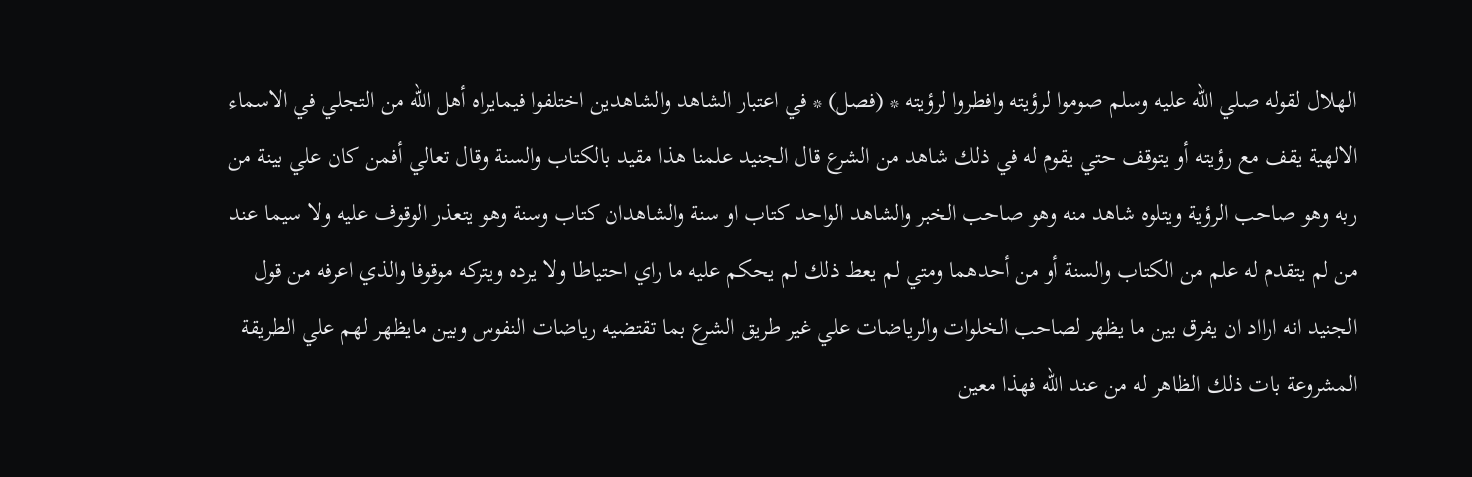الهلال لقوله صلي الله عليه وسلم صوموا لرؤيته وافطروا لرؤيته * (فصل) * في اعتبار الشاهد والشاهدين اختلفوا فيمايراه أهل الله من التجلي في الاسماء الالهية يقف مع رؤيته أو يتوقف حتي يقوم له في ذلك شاهد من الشرع قال الجنيد علمنا هذا مقيد بالكتاب والسنة وقال تعالي أفمن كان علي بينة من ربه وهو صاحب الرؤية ويتلوه شاهد منه وهو صاحب الخبر والشاهد الواحد كتاب او سنة والشاهدان كتاب وسنة وهو يتعذر الوقوف عليه ولا سيما عند من لم يتقدم له علم من الكتاب والسنة أو من أحدهما ومتي لم يعط ذلك لم يحكم عليه ما راي احتياطا ولا يرده ويتركه موقوفا والذي اعرفه من قول الجنيد انه ارااد ان يفرق بين ما يظهر لصاحب الخلوات والرياضات علي غير طريق الشرع بما تقتضيه رياضات النفوس وبين مايظهر لهم علي الطريقة المشروعة بات ذلك الظاهر له من عند الله فهذا معين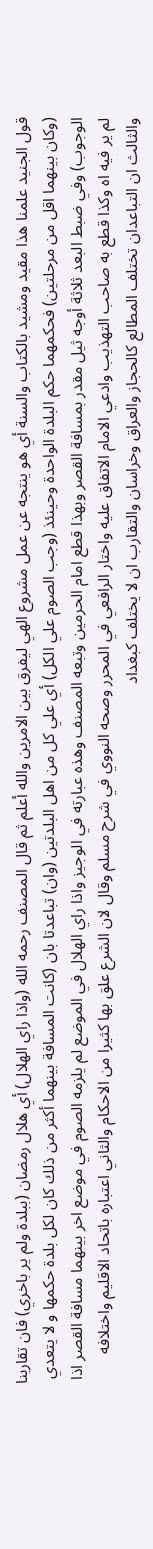قول الجنيد علمنا هذا مقيد ومشيد بالكتاب والسنة أي هو ينتجه عن عمل مشروع الهي ليفرق بين الامرين والله أعلم ثم قال المصنف رحمه الله (واذا راي الهلال) أي هلال رمضان (ببلدة ولم ير باخري) فان تقاربنا (وكان بينهما اقل من مرحلتين) فحكمهما حكم البلدة الواحدة وحينئذ (وجب الصوم علي الكل) أي علي كل من اهل البلدتين (وان) تباعدتا بان (كانت المسافة بينهما أكثر من ذلك كان لكل بلدة حكمها و لا يتعدي الوجوب) وفي ضبط البعد ثلاثة أوجه ثيل مقدر بمسافة القصر وبهذا قطع امام الحرمين وتبعه المصنف وهذه عبارته في الوجيز واذا راي الهلال في الموضع لم يلزمه الصوم في موضع اخر بينهما مسافة القصر اذا لم ير فيه اه وكذا قطع به صاحب التهذيب وادعي الامام الاتفاق عليه واختار الرافعي في المحرر وصحه النووي في شرح مسلم وقال لان الشرع علق بها كثيرا من الاحكام والثاني اعتباره باتحاد الاقليم واختلافه والثالث ان التباعدان تختلف المطالع كالحجاز والعراق وخراسان والتقارب ان لا يختلف كبغداد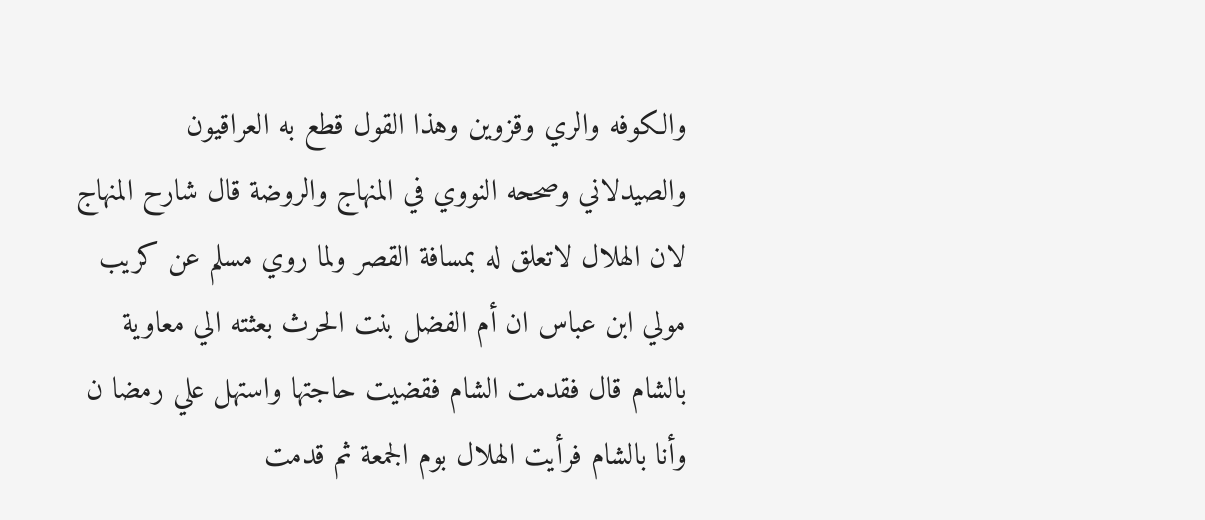والكوفه والري وقزوين وهذا القول قطع به العراقيون والصيدلاني وصححه النووي في المنهاج والروضة قال شارح المنهاج لان الهلال لاتعلق له بمسافة القصر ولما روي مسلم عن كريب مولي ابن عباس ان أم الفضل بنت الحرث بعثته الي معاوية بالشام قال فقدمت الشام فقضيت حاجتها واستهل علي رمضا ن وأنا بالشام فرأيت الهلال بوم الجمعة ثم قدمت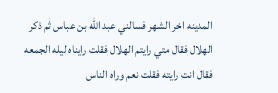المدينه اخر الشهر فسالني عبد الله بن عباس ثم ذكر الهلال فقال متي رايتم الهلال فقلت رايناه ليله الجمعه فقال انت رايته فقلت نعم وراه الناس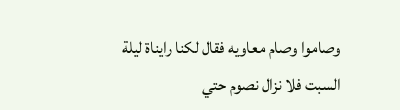وصاموا وصام معاويه فقال لكنا رايناة ليلة السبت فلا نزال نصوم حتي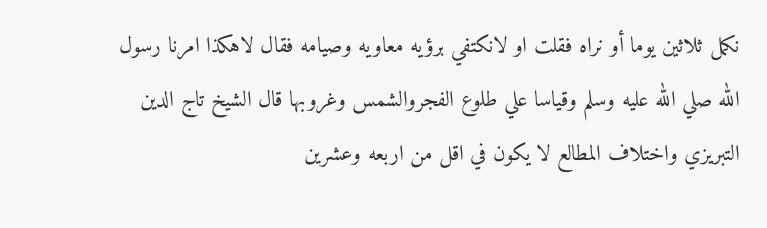نكمل ثلاثين يوما أو نراه فقلت او لانكتفي برؤيه معاويه وصيامه فقال لاهكذا امرنا رسول الله صلي الله عليه وسلم وقياسا علي طلوع الفجروالشمس وغروبها قال الشيخ تاج الدين التبريزي واختلاف المطالع لا يكون في اقل من اربعه وعشرين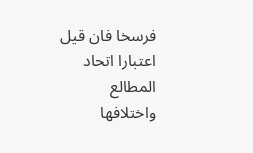فرسخا فان قيل اعتبارا اتحاد المطالع واختلافها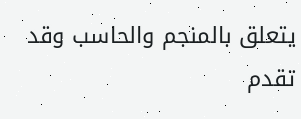يتعلق بالمنجم والحاسب وقد تقدم